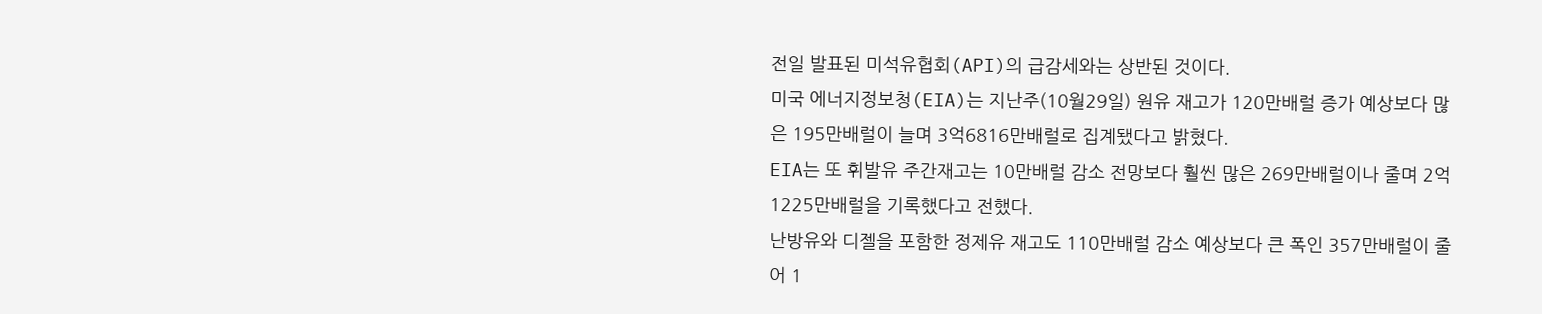전일 발표된 미석유협회(API)의 급감세와는 상반된 것이다.
미국 에너지정보청(EIA)는 지난주(10월29일) 원유 재고가 120만배럴 증가 예상보다 많은 195만배럴이 늘며 3억6816만배럴로 집계됐다고 밝혔다.
EIA는 또 휘발유 주간재고는 10만배럴 감소 전망보다 훨씬 많은 269만배럴이나 줄며 2억1225만배럴을 기록했다고 전했다.
난방유와 디젤을 포함한 정제유 재고도 110만배럴 감소 예상보다 큰 폭인 357만배럴이 줄어 1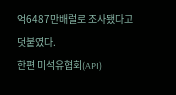억6487만배럴로 조사됐다고 덧붙였다.
한편 미석유협회(API)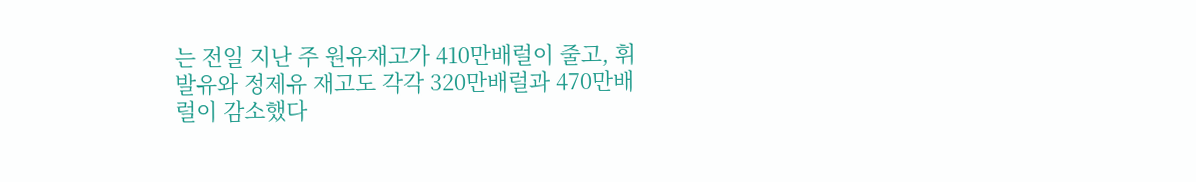는 전일 지난 주 원유재고가 410만배럴이 줄고, 휘발유와 정제유 재고도 각각 320만배럴과 470만배럴이 감소했다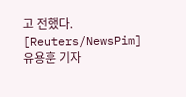고 전했다.
[Reuters/NewsPim] 유용훈 기자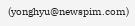(yonghyu@newspim.com)